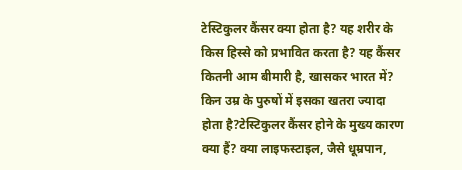टेस्टिकुलर कैंसर क्या होता है? यह शरीर के किस हिस्से को प्रभावित करता है? यह कैंसर कितनी आम बीमारी है, खासकर भारत में? किन उम्र के पुरुषों में इसका खतरा ज्यादा होता है?टेस्टिकुलर कैंसर होने के मुख्य कारण क्या हैं? क्या लाइफस्टाइल, जैसे धूम्रपान,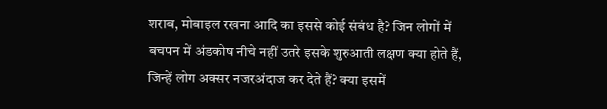शराब, मोबाइल रखना आदि का इससे कोई संबंध है? जिन लोगों में बचपन में अंडकोष नीचे नहीं उतरे इसके शुरुआती लक्षण क्या होते हैं, जिन्हें लोग अक्सर नजरअंदाज कर देते हैं? क्या इसमें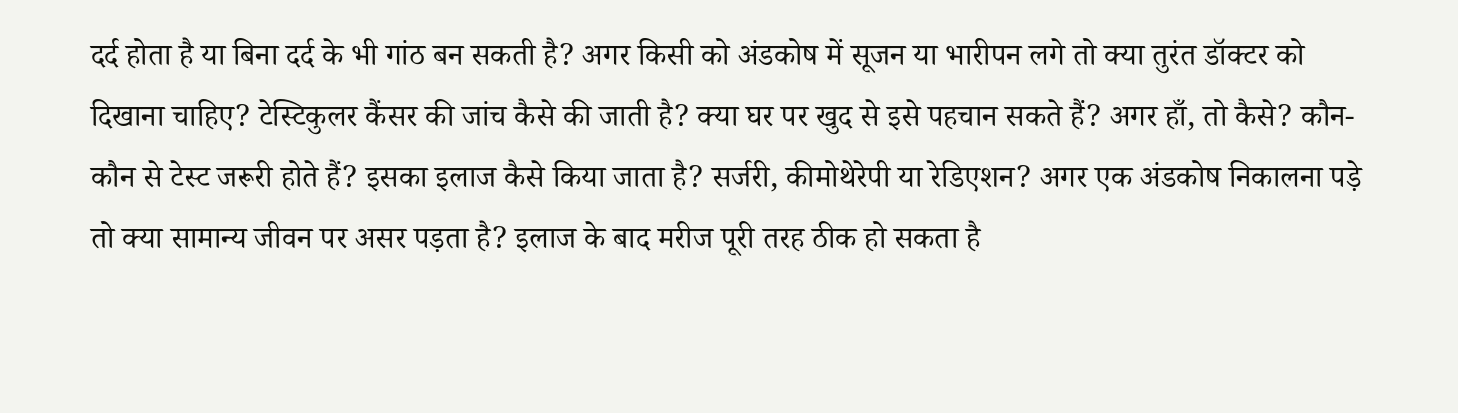दर्द होता है या बिना दर्द के भी गांठ बन सकती है? अगर किसी को अंडकोष में सूजन या भारीपन लगे तो क्या तुरंत डॉक्टर को दिखाना चाहिए? टेस्टिकुलर कैंसर की जांच कैसे की जाती है? क्या घर पर खुद से इसे पहचान सकते हैं? अगर हाँ, तो कैसे? कौन-कौन से टेस्ट जरूरी होते हैं? इसका इलाज कैसे किया जाता है? सर्जरी, कीमोथेरेपी या रेडिएशन? अगर एक अंडकोष निकालना पड़े तो क्या सामान्य जीवन पर असर पड़ता है? इलाज के बाद मरीज पूरी तरह ठीक हो सकता है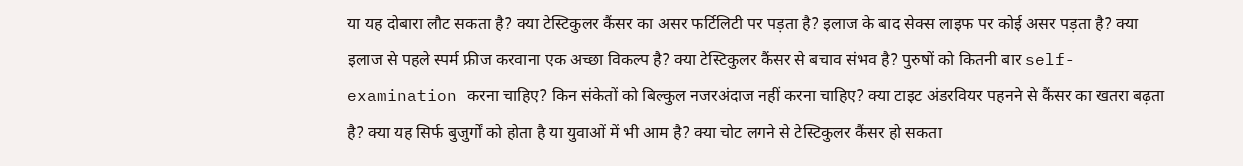या यह दोबारा लौट सकता है? क्या टेस्टिकुलर कैंसर का असर फर्टिलिटी पर पड़ता है? इलाज के बाद सेक्स लाइफ पर कोई असर पड़ता है? क्या इलाज से पहले स्पर्म फ्रीज करवाना एक अच्छा विकल्प है? क्या टेस्टिकुलर कैंसर से बचाव संभव है? पुरुषों को कितनी बार self-examination करना चाहिए? किन संकेतों को बिल्कुल नजरअंदाज नहीं करना चाहिए? क्या टाइट अंडरवियर पहनने से कैंसर का खतरा बढ़ता है? क्या यह सिर्फ बुजुर्गों को होता है या युवाओं में भी आम है? क्या चोट लगने से टेस्टिकुलर कैंसर हो सकता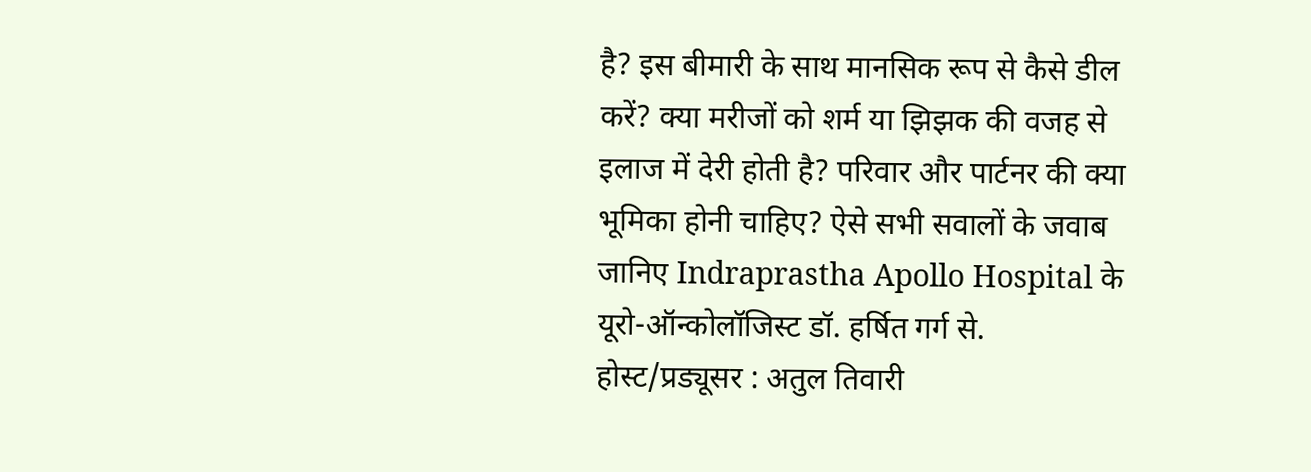है? इस बीमारी के साथ मानसिक रूप से कैसे डील करें? क्या मरीजों को शर्म या झिझक की वजह से इलाज में देरी होती है? परिवार और पार्टनर की क्या भूमिका होनी चाहिए? ऐसे सभी सवालों के जवाब जानिए Indraprastha Apollo Hospital के यूरो-ऑन्कोलॉजिस्ट डॉ. हर्षित गर्ग से.
होस्ट/प्रड्यूसर : अतुल तिवारी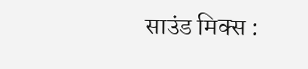साउंड मिक्स :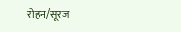रोहन/सूरज